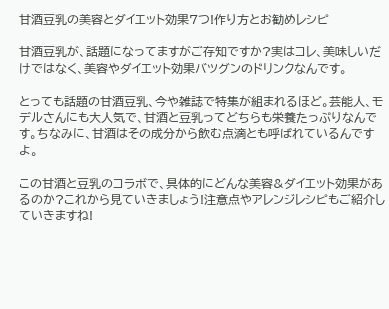甘酒豆乳の美容とダイエット効果7つ!作り方とお勧めレシピ

甘酒豆乳が、話題になってますがご存知ですか?実はコレ、美味しいだけではなく、美容やダイエット効果バツグンのドリンクなんです。

とっても話題の甘酒豆乳、今や雑誌で特集が組まれるほど。芸能人、モデルさんにも大人気で、甘酒と豆乳ってどちらも栄養たっぷりなんです。ちなみに、甘酒はその成分から飲む点滴とも呼ばれているんですよ。

この甘酒と豆乳のコラボで、具体的にどんな美容&ダイエット効果があるのか?これから見ていきましょう!注意点やアレンジレシピもご紹介していきますね!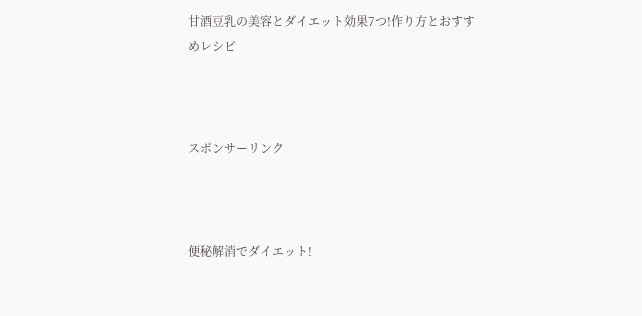甘酒豆乳の美容とダイエット効果7つ!作り方とおすすめレシピ



スポンサーリンク



便秘解消でダイエット!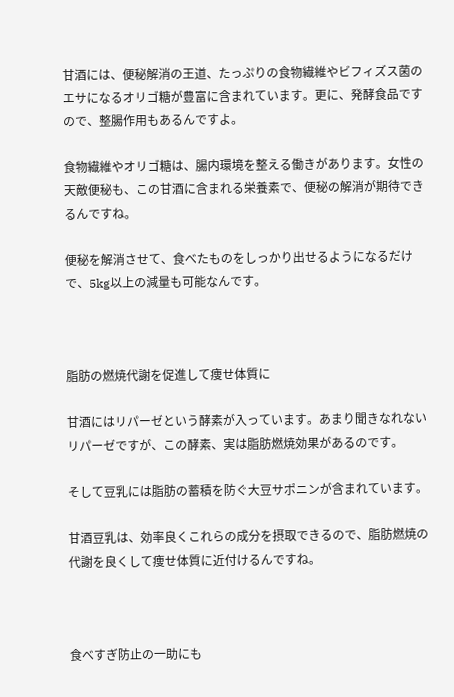甘酒には、便秘解消の王道、たっぷりの食物繊維やビフィズス菌のエサになるオリゴ糖が豊富に含まれています。更に、発酵食品ですので、整腸作用もあるんですよ。

食物繊維やオリゴ糖は、腸内環境を整える働きがあります。女性の天敵便秘も、この甘酒に含まれる栄養素で、便秘の解消が期待できるんですね。

便秘を解消させて、食べたものをしっかり出せるようになるだけで、5kg以上の減量も可能なんです。



脂肪の燃焼代謝を促進して痩せ体質に

甘酒にはリパーゼという酵素が入っています。あまり聞きなれないリパーゼですが、この酵素、実は脂肪燃焼効果があるのです。

そして豆乳には脂肪の蓄積を防ぐ大豆サポニンが含まれています。

甘酒豆乳は、効率良くこれらの成分を摂取できるので、脂肪燃焼の代謝を良くして痩せ体質に近付けるんですね。



食べすぎ防止の一助にも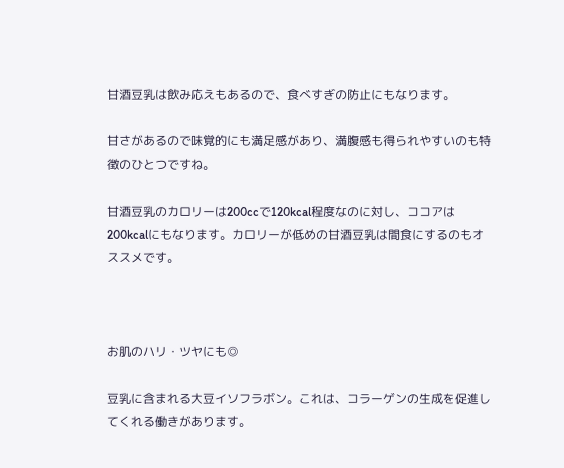甘酒豆乳は飲み応えもあるので、食べすぎの防止にもなります。

甘さがあるので味覚的にも満足感があり、満腹感も得られやすいのも特徴のひとつですね。

甘酒豆乳のカロリーは200ccで120kcal程度なのに対し、ココアは200kcalにもなります。カロリーが低めの甘酒豆乳は間食にするのもオススメです。



お肌のハリ・ツヤにも◎

豆乳に含まれる大豆イソフラボン。これは、コラーゲンの生成を促進してくれる働きがあります。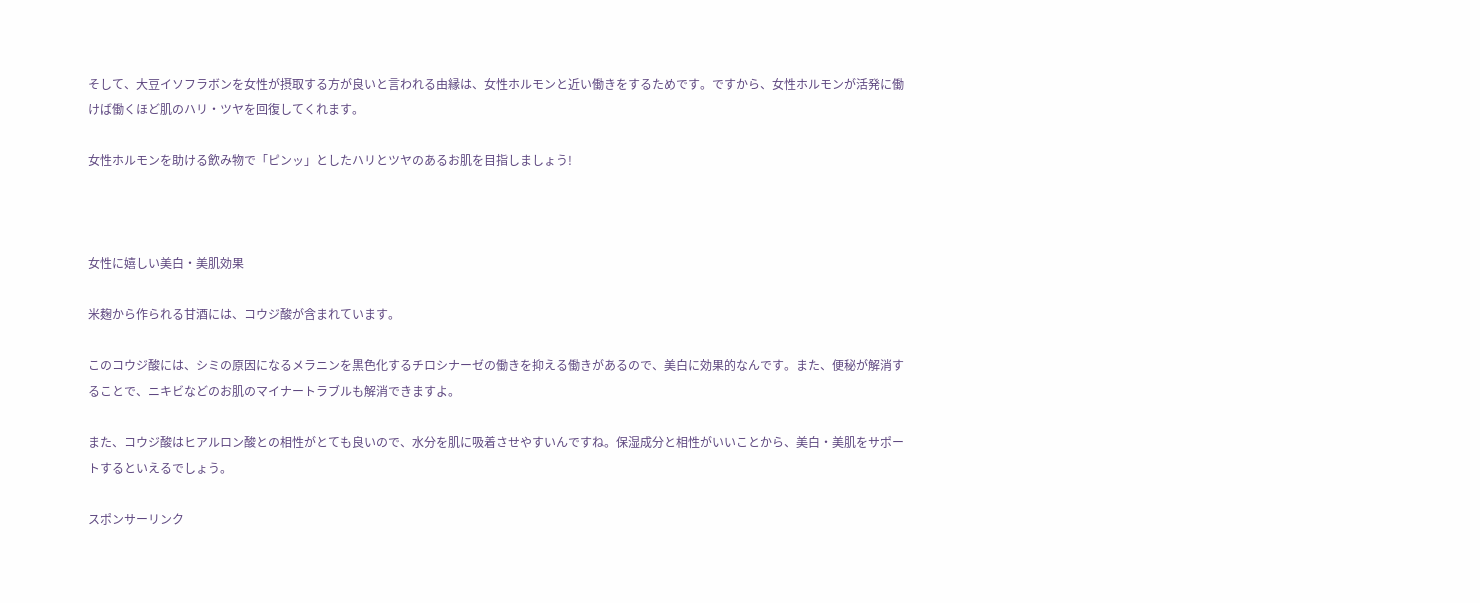そして、大豆イソフラボンを女性が摂取する方が良いと言われる由縁は、女性ホルモンと近い働きをするためです。ですから、女性ホルモンが活発に働けば働くほど肌のハリ・ツヤを回復してくれます。

女性ホルモンを助ける飲み物で「ピンッ」としたハリとツヤのあるお肌を目指しましょう!



女性に嬉しい美白・美肌効果

米麹から作られる甘酒には、コウジ酸が含まれています。

このコウジ酸には、シミの原因になるメラニンを黒色化するチロシナーゼの働きを抑える働きがあるので、美白に効果的なんです。また、便秘が解消することで、ニキビなどのお肌のマイナートラブルも解消できますよ。

また、コウジ酸はヒアルロン酸との相性がとても良いので、水分を肌に吸着させやすいんですね。保湿成分と相性がいいことから、美白・美肌をサポートするといえるでしょう。

スポンサーリンク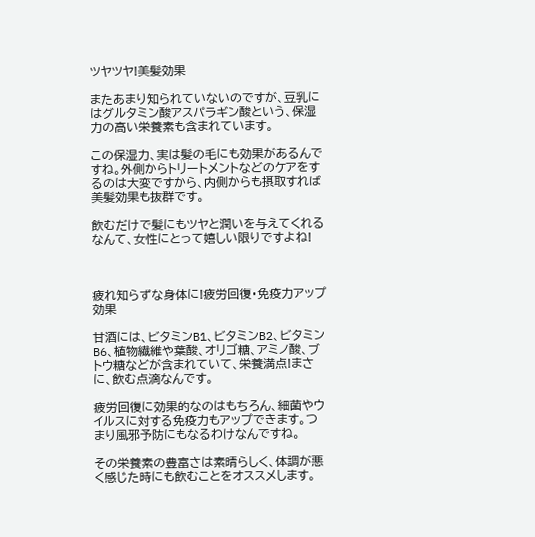ツヤツヤ!美髪効果

またあまり知られていないのですが、豆乳にはグルタミン酸アスパラギン酸という、保湿力の高い栄養素も含まれています。

この保湿力、実は髪の毛にも効果があるんですね。外側からトリートメントなどのケアをするのは大変ですから、内側からも摂取すれば美髪効果も抜群です。

飲むだけで髪にもツヤと潤いを与えてくれるなんて、女性にとって嬉しい限りですよね!



疲れ知らずな身体に!疲労回復・免疫力アップ効果

甘酒には、ビタミンB1、ビタミンB2、ビタミンB6、植物繊維や葉酸、オリゴ糖、アミノ酸、ブトウ糖などが含まれていて、栄養満点!まさに、飲む点滴なんです。

疲労回復に効果的なのはもちろん、細菌やウイルスに対する免疫力もアップできます。つまり風邪予防にもなるわけなんですね。

その栄養素の豊富さは素晴らしく、体調が悪く感じた時にも飲むことをオススメします。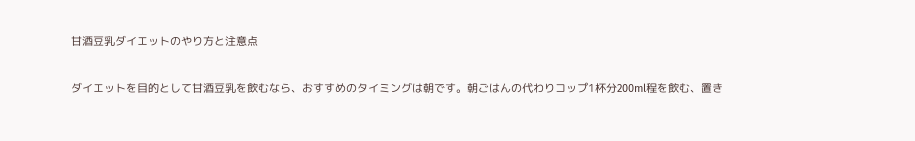甘酒豆乳ダイエットのやり方と注意点

ダイエットを目的として甘酒豆乳を飲むなら、おすすめのタイミングは朝です。朝ごはんの代わりコップ1杯分200ml程を飲む、置き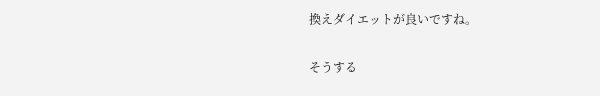換えダイエットが良いですね。

そうする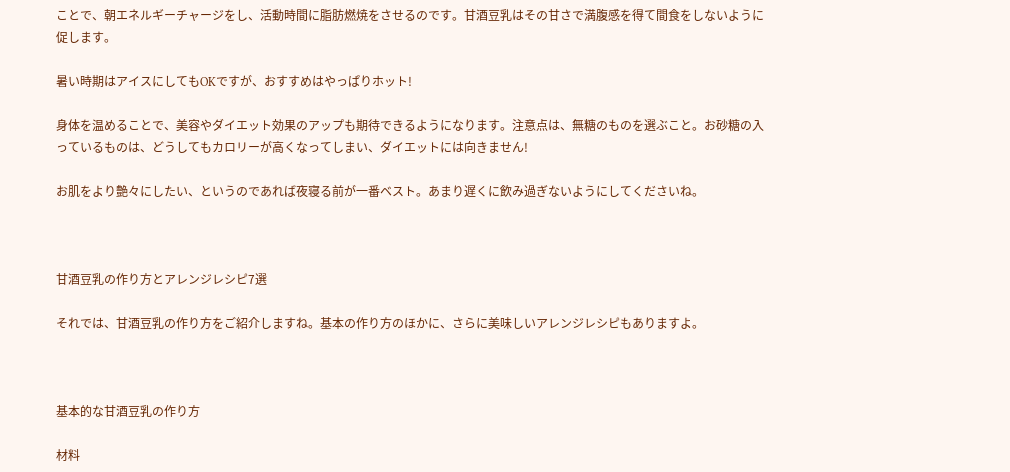ことで、朝エネルギーチャージをし、活動時間に脂肪燃焼をさせるのです。甘酒豆乳はその甘さで満腹感を得て間食をしないように促します。

暑い時期はアイスにしてもOKですが、おすすめはやっぱりホット!

身体を温めることで、美容やダイエット効果のアップも期待できるようになります。注意点は、無糖のものを選ぶこと。お砂糖の入っているものは、どうしてもカロリーが高くなってしまい、ダイエットには向きません!

お肌をより艶々にしたい、というのであれば夜寝る前が一番ベスト。あまり遅くに飲み過ぎないようにしてくださいね。



甘酒豆乳の作り方とアレンジレシピ7選

それでは、甘酒豆乳の作り方をご紹介しますね。基本の作り方のほかに、さらに美味しいアレンジレシピもありますよ。



基本的な甘酒豆乳の作り方

材料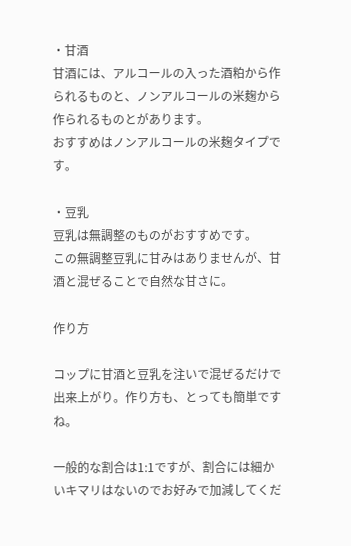・甘酒
甘酒には、アルコールの入った酒粕から作られるものと、ノンアルコールの米麹から作られるものとがあります。
おすすめはノンアルコールの米麹タイプです。

・豆乳
豆乳は無調整のものがおすすめです。
この無調整豆乳に甘みはありませんが、甘酒と混ぜることで自然な甘さに。

作り方

コップに甘酒と豆乳を注いで混ぜるだけで出来上がり。作り方も、とっても簡単ですね。

一般的な割合は1:1ですが、割合には細かいキマリはないのでお好みで加減してくだ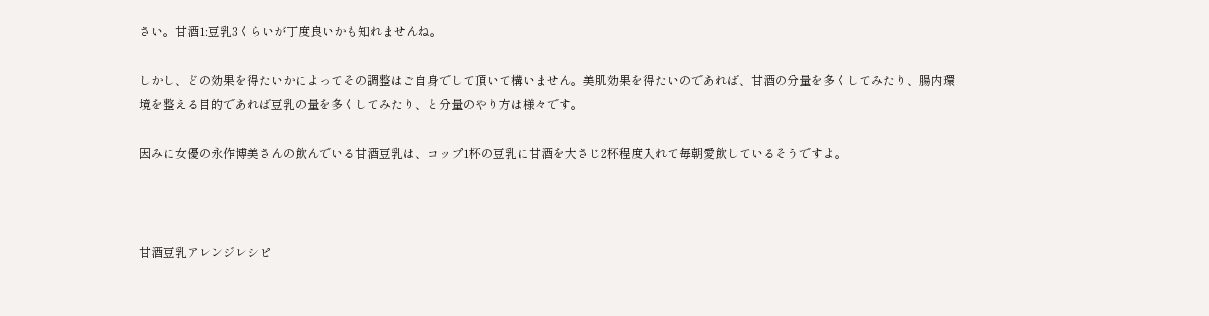さい。甘酒1:豆乳3くらいが丁度良いかも知れませんね。

しかし、どの効果を得たいかによってその調整はご自身でして頂いて構いません。美肌効果を得たいのであれば、甘酒の分量を多くしてみたり、腸内環境を整える目的であれば豆乳の量を多くしてみたり、と分量のやり方は様々です。

因みに女優の永作博美さんの飲んでいる甘酒豆乳は、コップ1杯の豆乳に甘酒を大さじ2杯程度入れて毎朝愛飲しているそうですよ。



甘酒豆乳アレンジレシピ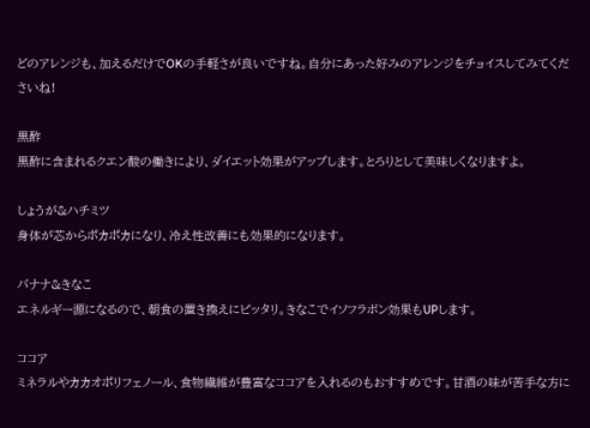どのアレンジも、加えるだけでOKの手軽さが良いですね。自分にあった好みのアレンジをチョイスしてみてくださいね!

黒酢
黒酢に含まれるクエン酸の働きにより、ダイエット効果がアップします。とろりとして美味しくなりますよ。

しょうが&ハチミツ
身体が芯からポカポカになり、冷え性改善にも効果的になります。

バナナ&きなこ
エネルギー源になるので、朝食の置き換えにピッタリ。きなこでイソフラボン効果もUPします。

ココア
ミネラルやカカオポリフェノール、食物繊維が豊富なココアを入れるのもおすすめです。甘酒の味が苦手な方に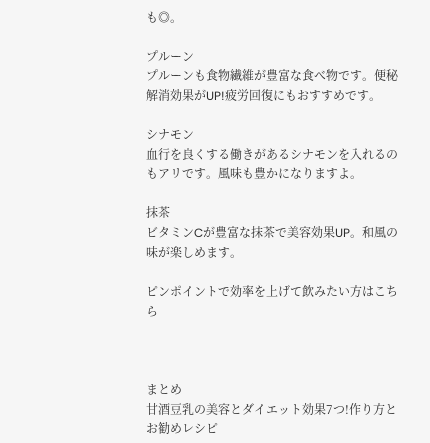も◎。

プルーン
プルーンも食物繊維が豊富な食べ物です。便秘解消効果がUP!疲労回復にもおすすめです。

シナモン
血行を良くする働きがあるシナモンを入れるのもアリです。風味も豊かになりますよ。

抹茶
ビタミンCが豊富な抹茶で美容効果UP。和風の味が楽しめます。

ピンポイントで効率を上げて飲みたい方はこちら



まとめ
甘酒豆乳の美容とダイエット効果7つ!作り方とお勧めレシピ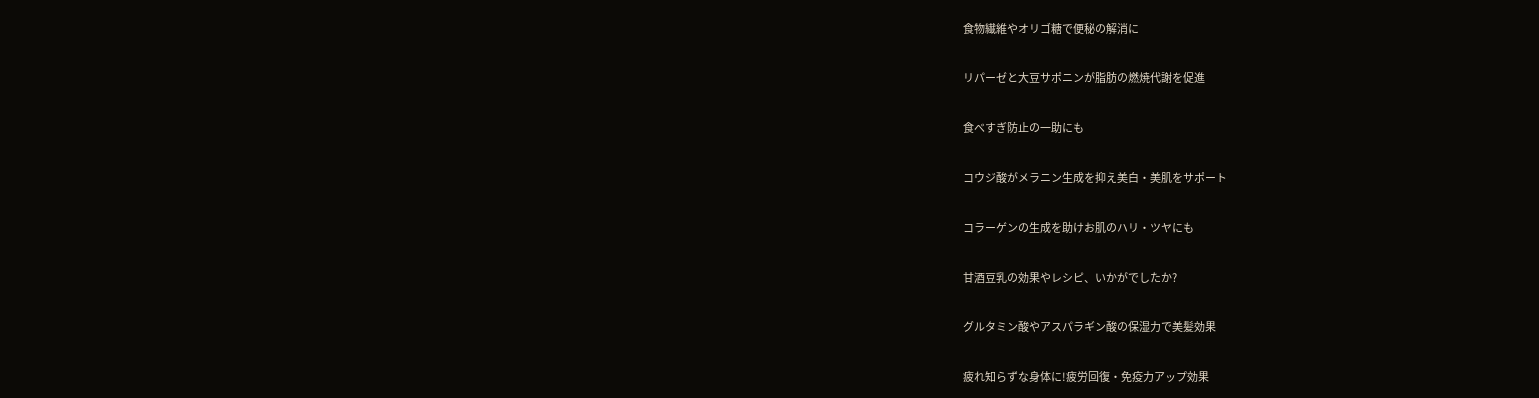食物繊維やオリゴ糖で便秘の解消に

リパーゼと大豆サポニンが脂肪の燃焼代謝を促進

食べすぎ防止の一助にも

コウジ酸がメラニン生成を抑え美白・美肌をサポート

コラーゲンの生成を助けお肌のハリ・ツヤにも

甘酒豆乳の効果やレシピ、いかがでしたか?

グルタミン酸やアスパラギン酸の保湿力で美髪効果

疲れ知らずな身体に!疲労回復・免疫力アップ効果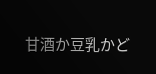甘酒か豆乳かど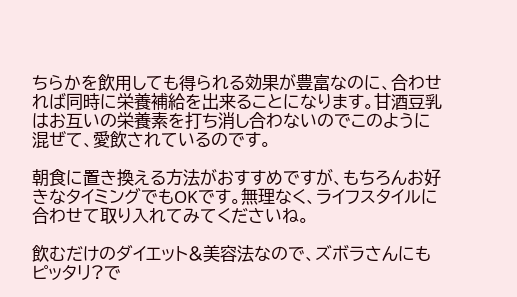ちらかを飲用しても得られる効果が豊富なのに、合わせれば同時に栄養補給を出来ることになります。甘酒豆乳はお互いの栄養素を打ち消し合わないのでこのように混ぜて、愛飲されているのです。

朝食に置き換える方法がおすすめですが、もちろんお好きなタイミングでもOKです。無理なく、ライフスタイルに合わせて取り入れてみてくださいね。

飲むだけのダイエット&美容法なので、ズボラさんにもピッタリ?で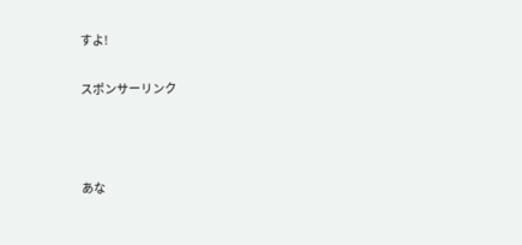すよ!

スポンサーリンク



あな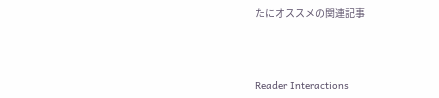たにオススメの関連記事



Reader Interactions